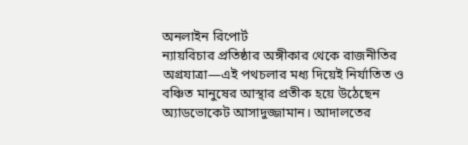অনলাইন রিপোর্ট
ন্যায়বিচার প্রতিষ্ঠার অঙ্গীকার থেকে রাজনীতির অগ্রযাত্রা—এই পথচলার মধ্য দিয়েই নির্যাতিত ও বঞ্চিত মানুষের আস্থার প্রতীক হয়ে উঠেছেন অ্যাডভোকেট আসাদুজ্জামান। আদালতের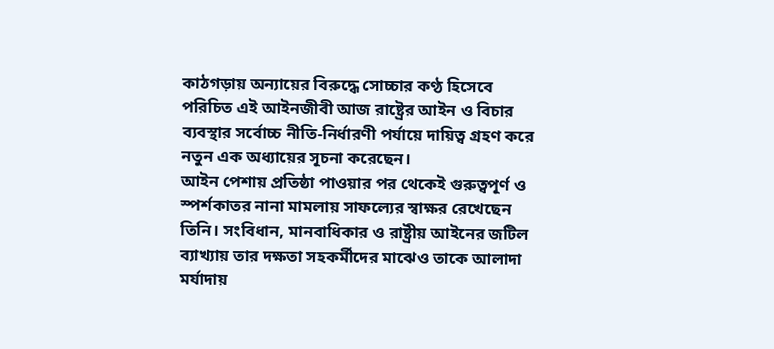কাঠগড়ায় অন্যায়ের বিরুদ্ধে সোচ্চার কণ্ঠ হিসেবে পরিচিত এই আইনজীবী আজ রাষ্ট্রের আইন ও বিচার ব্যবস্থার সর্বোচ্চ নীতি-নির্ধারণী পর্যায়ে দায়িত্ব গ্রহণ করে নতুন এক অধ্যায়ের সূচনা করেছেন।
আইন পেশায় প্রতিষ্ঠা পাওয়ার পর থেকেই গুরুত্বপূর্ণ ও স্পর্শকাতর নানা মামলায় সাফল্যের স্বাক্ষর রেখেছেন তিনি। সংবিধান, মানবাধিকার ও রাষ্ট্রীয় আইনের জটিল ব্যাখ্যায় তার দক্ষতা সহকর্মীদের মাঝেও তাকে আলাদা মর্যাদায়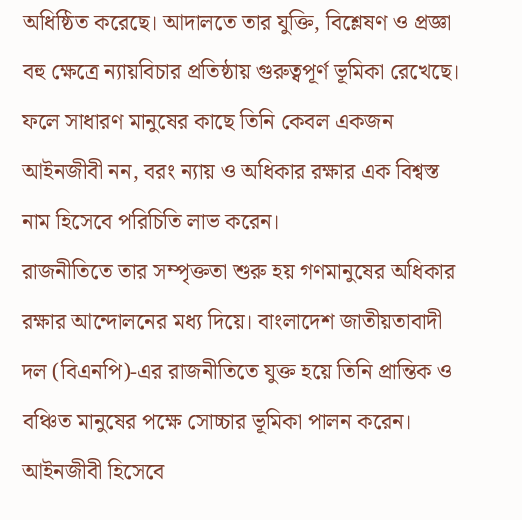অধিষ্ঠিত করেছে। আদালতে তার যুক্তি, বিশ্লেষণ ও প্রজ্ঞা বহু ক্ষেত্রে ন্যায়বিচার প্রতিষ্ঠায় গুরুত্বপূর্ণ ভূমিকা রেখেছে। ফলে সাধারণ মানুষের কাছে তিনি কেবল একজন আইনজীবী নন, বরং ন্যায় ও অধিকার রক্ষার এক বিশ্বস্ত নাম হিসেবে পরিচিতি লাভ করেন।
রাজনীতিতে তার সম্পৃক্ততা শুরু হয় গণমানুষের অধিকার রক্ষার আন্দোলনের মধ্য দিয়ে। বাংলাদেশ জাতীয়তাবাদী দল (বিএনপি)-এর রাজনীতিতে যুক্ত হয়ে তিনি প্রান্তিক ও বঞ্চিত মানুষের পক্ষে সোচ্চার ভূমিকা পালন করেন। আইনজীবী হিসেবে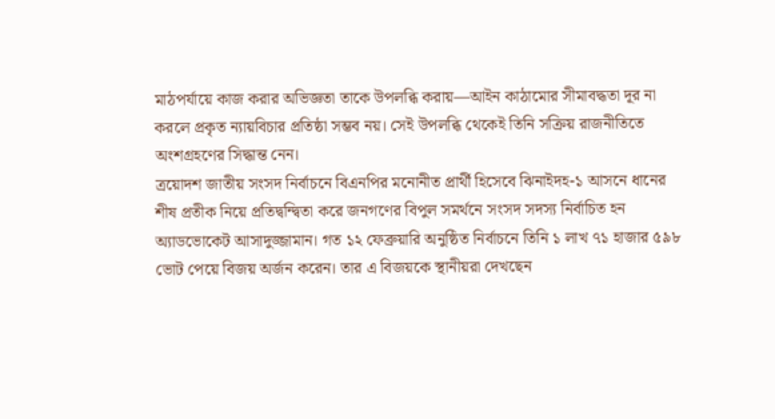মাঠপর্যায়ে কাজ করার অভিজ্ঞতা তাকে উপলব্ধি করায়—আইন কাঠামোর সীমাবদ্ধতা দূর না করলে প্রকৃত ন্যায়বিচার প্রতিষ্ঠা সম্ভব নয়। সেই উপলব্ধি থেকেই তিনি সক্রিয় রাজনীতিতে অংশগ্রহণের সিদ্ধান্ত নেন।
ত্রয়োদশ জাতীয় সংসদ নির্বাচনে বিএনপির মনোনীত প্রার্থী হিসেবে ঝিনাইদহ-১ আসনে ধানের শীষ প্রতীক নিয়ে প্রতিদ্বন্দ্বিতা করে জনগণের বিপুল সমর্থনে সংসদ সদস্য নির্বাচিত হন অ্যাডভোকেট আসাদুজ্জামান। গত ১২ ফেব্রুয়ারি অনুষ্ঠিত নির্বাচনে তিনি ১ লাখ ৭১ হাজার ৫৯৮ ভোট পেয়ে বিজয় অর্জন করেন। তার এ বিজয়কে স্থানীয়রা দেখছেন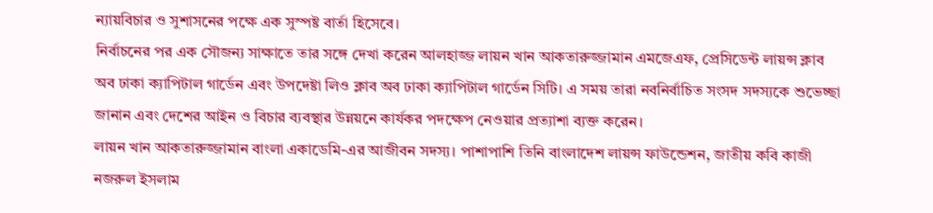ন্যায়বিচার ও সুশাসনের পক্ষে এক সুস্পষ্ট বার্তা হিসেবে।
নির্বাচনের পর এক সৌজন্য সাক্ষাতে তার সঙ্গে দেখা করেন আলহাজ্জ লায়ন খান আকতারুজ্জামান এমজেএফ, প্রেসিডেন্ট লায়ন্স ক্লাব অব ঢাকা ক্যাপিটাল গার্ডেন এবং উপদেষ্টা লিও ক্লাব অব ঢাকা ক্যাপিটাল গার্ডেন সিটি। এ সময় তারা নবনির্বাচিত সংসদ সদস্যকে শুভেচ্ছা জানান এবং দেশের আইন ও বিচার ব্যবস্থার উন্নয়নে কার্যকর পদক্ষেপ নেওয়ার প্রত্যাশা ব্যক্ত করেন।
লায়ন খান আকতারুজ্জামান বাংলা একাডেমি-এর আজীবন সদস্য। পাশাপাশি তিনি বাংলাদেশ লায়ন্স ফাউন্ডেশন, জাতীয় কবি কাজী নজরুল ইসলাম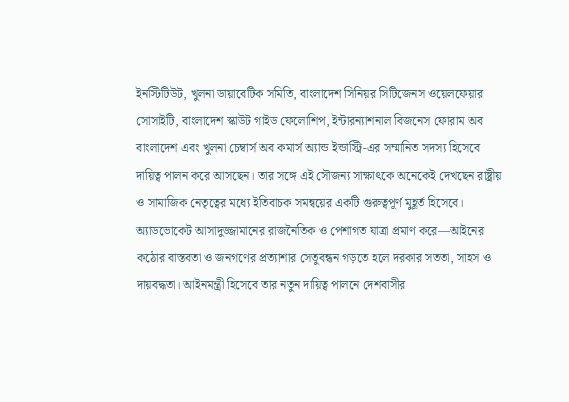ইনস্টিটিউট, খুলনা ডায়াবেটিক সমিতি, বাংলাদেশ সিনিয়র সিটিজেনস ওয়েলফেয়ার সোসাইটি, বাংলাদেশ স্কাউট গাইড ফেলোশিপ, ইন্টারন্যাশনাল বিজনেস ফোরাম অব বাংলাদেশ এবং খুলনা চেম্বার্স অব কমার্স অ্যান্ড ইন্ডাস্ট্রি-এর সম্মানিত সদস্য হিসেবে দায়িত্ব পালন করে আসছেন। তার সঙ্গে এই সৌজন্য সাক্ষাৎকে অনেকেই দেখছেন রাষ্ট্রীয় ও সামাজিক নেতৃত্বের মধ্যে ইতিবাচক সমন্বয়ের একটি গুরুত্বপূর্ণ মুহূর্ত হিসেবে।
অ্যাডভোকেট আসাদুজ্জামানের রাজনৈতিক ও পেশাগত যাত্রা প্রমাণ করে—আইনের কঠোর বাস্তবতা ও জনগণের প্রত্যাশার সেতুবন্ধন গড়তে হলে দরকার সততা, সাহস ও দায়বদ্ধতা। আইনমন্ত্রী হিসেবে তার নতুন দায়িত্ব পালনে দেশবাসীর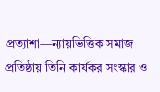প্রত্যাশা—ন্যায়ভিত্তিক সমাজ প্রতিষ্ঠায় তিনি কার্যকর সংস্কার ও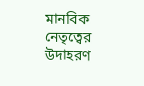মানবিক নেতৃত্বের উদাহরণ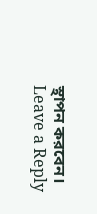স্থাপন করবেন।
Leave a Reply